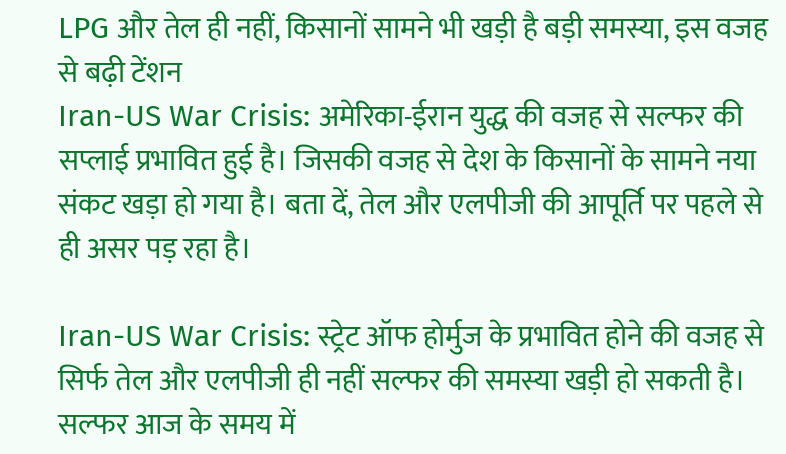LPG और तेल ही नहीं, किसानों सामने भी खड़ी है बड़ी समस्या, इस वजह से बढ़ी टेंशन
Iran-US War Crisis: अमेरिका-ईरान युद्ध की वजह से सल्फर की सप्लाई प्रभावित हुई है। जिसकी वजह से देश के किसानों के सामने नया संकट खड़ा हो गया है। बता दें, तेल और एलपीजी की आपूर्ति पर पहले से ही असर पड़ रहा है।

Iran-US War Crisis: स्ट्रेट ऑफ होर्मुज के प्रभावित होने की वजह से सिर्फ तेल और एलपीजी ही नहीं सल्फर की समस्या खड़ी हो सकती है। सल्फर आज के समय में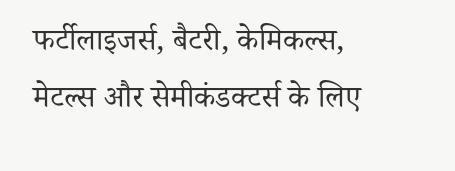फर्टीलाइजर्स, बैटरी, केमिकल्स, मेटल्स और सेमीकंडक्टर्स के लिए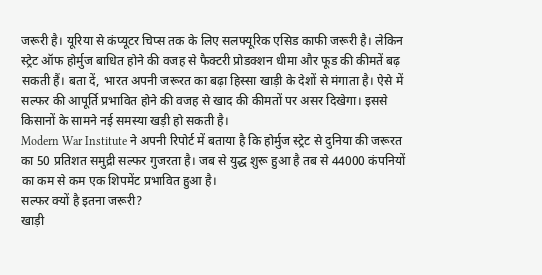जरूरी है। यूरिया से कंप्यूटर चिप्स तक के लिए सलफ्यूरिक एसिड काफी जरूरी है। लेकिन स्ट्रेट ऑफ होर्मुज बाधित होने की वजह से फैक्टरी प्रोडक्शन धीमा और फूड की कीमतें बढ़ सकती हैं। बता दें, भारत अपनी जरूरत का बढ़ा हिस्सा खाड़ी के देशों से मंगाता है। ऐसे में सल्फर की आपूर्ति प्रभावित होने की वजह से खाद की कीमतों पर असर दिखेगा। इससे किसानों के सामने नई समस्या खड़ी हो सकती है।
Modern War Institute ने अपनी रिपोर्ट में बताया है कि होर्मुज स्ट्रेट से दुनिया की जरूरत का 50 प्रतिशत समुद्री सल्फर गुजरता है। जब से युद्ध शुरू हुआ है तब से 44000 कंपनियों का कम से कम एक शिपमेंट प्रभावित हुआ है।
सल्फर क्यों है इतना जरूरी?
खाड़ी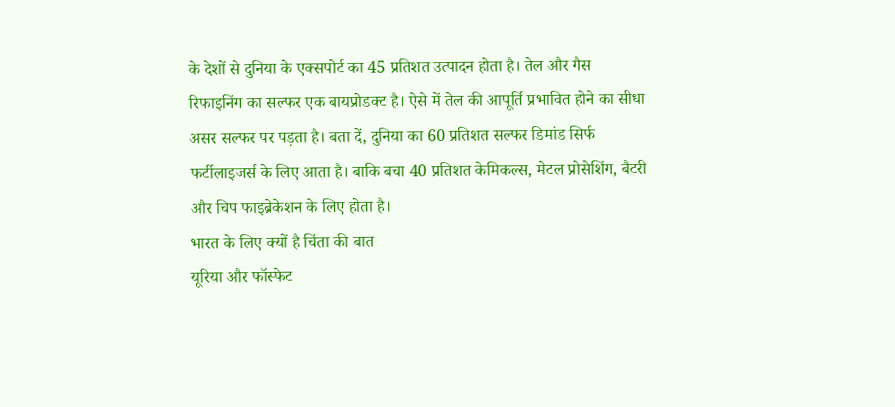के देशों से दुनिया के एक्सपोर्ट का 45 प्रतिशत उत्पादन होता है। तेल और गैस रिफाइनिंग का सल्फर एक बायप्रोडक्ट है। ऐसे में तेल की आपूर्ति प्रभावित होने का सीधा असर सल्फर पर पड़ता है। बता दें, दुनिया का 60 प्रतिशत सल्फर डिमांड सिर्फ फर्टीलाइजर्स के लिए आता है। बाकि बचा 40 प्रतिशत केमिकल्स, मेटल प्रोसेशिंग, बैटरी और चिप फाइब्रेकेशन के लिए होता है।
भारत के लिए क्यों है चिंता की बात
यूरिया और फॉस्फेट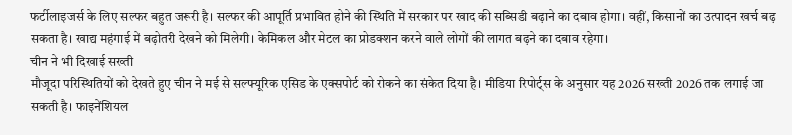फर्टीलाइजर्स के लिए सल्फर बहुत जरूरी है। सल्फर की आपूर्ति प्रभावित होने की स्थिति में सरकार पर खाद की सब्सिडी बढ़ाने का दबाव होगा। वहीं, किसानों का उत्पादन खर्च बढ़ सकता है। खाद्य महंगाई में बढ़ोतरी देखने को मिलेगी। केमिकल और मेटल का प्रोडक्शन करने वाले लोगों की लागत बढ़ने का दबाव रहेगा।
चीन ने भी दिखाई सख्ती
मौजूदा परिस्थितियों को देखते हुए चीन ने मई से सल्फ्यूरिक एसिड के एक्सपोर्ट को रोकने का संकेत दिया है। मीडिया रिपोर्ट्स के अनुसार यह 2026 सख्ती 2026 तक लगाई जा सकती है। फाइनेंशियल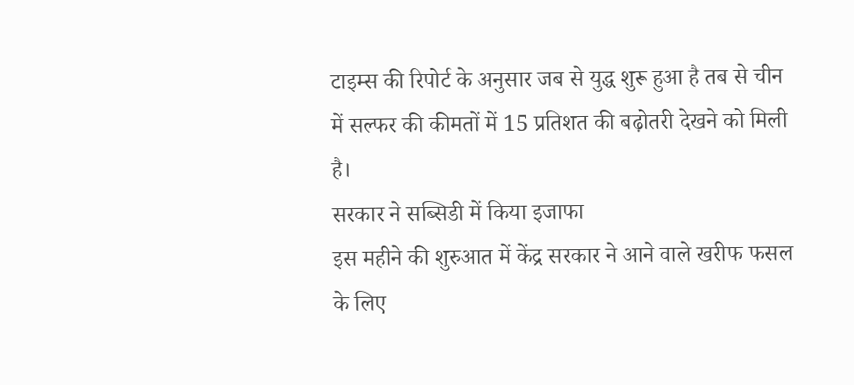टाइम्स की रिपोर्ट के अनुसार जब से युद्ध शुरू हुआ है तब से चीन में सल्फर की कीमतों में 15 प्रतिशत की बढ़ोतरी देखने को मिली है।
सरकार ने सब्सिडी में किया इजाफा
इस महीने की शुरुआत में केंद्र सरकार ने आने वाले खरीफ फसल के लिए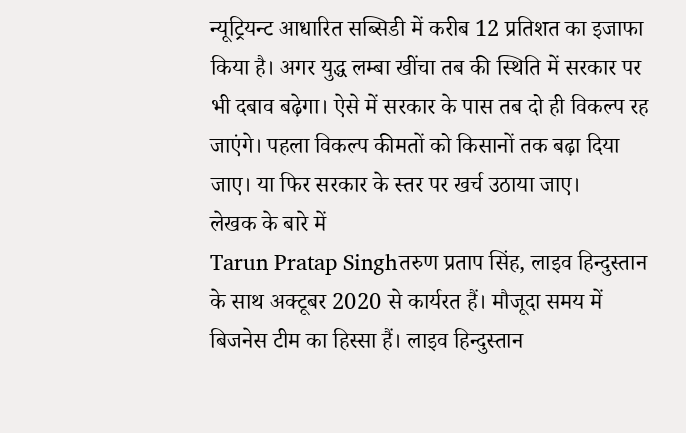न्यूट्रियन्ट आधारित सब्सिडी में करीब 12 प्रतिशत का इजाफा किया है। अगर युद्ध लम्बा खींचा तब की स्थिति में सरकार पर भी दबाव बढ़ेगा। ऐसे में सरकार के पास तब दो ही विकल्प रह जाएंगे। पहला विकल्प कीमतों को किसानों तक बढ़ा दिया जाए। या फिर सरकार के स्तर पर खर्च उठाया जाए।
लेखक के बारे में
Tarun Pratap Singhतरुण प्रताप सिंह, लाइव हिन्दुस्तान के साथ अक्टूबर 2020 से कार्यरत हैं। मौजूदा समय में बिजनेस टीम का हिस्सा हैं। लाइव हिन्दुस्तान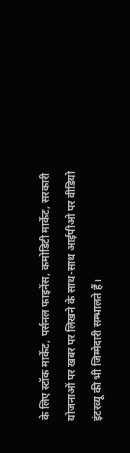के लिए स्टॉक मार्केट, पर्सनल फाइनेंस, कमोडिटी मार्केट, सरकारी योजनाओं पर खबर पर लिखने के साथ-साथ आईपीओ पर वीडियो इंटरव्यू की भी जिम्मेदारी सम्भालते हैं।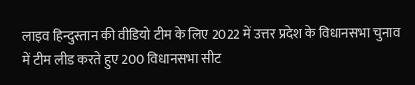लाइव हिन्दुस्तान की वीडियो टीम के लिए 2022 में उत्तर प्रदेश के विधानसभा चुनाव में टीम लीड करते हुए 200 विधानसभा सीट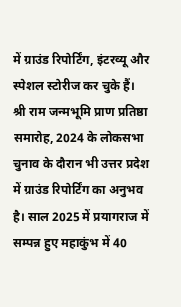में ग्राउंड रिपोर्टिंग, इंटरव्यू और स्पेशल स्टोरीज कर चुके हैं। श्री राम जन्मभूमि प्राण प्रतिष्ठा समारोह, 2024 के लोकसभा चुनाव के दौरान भी उत्तर प्रदेश में ग्राउंड रिपोर्टिंग का अनुभव है। साल 2025 में प्रयागराज में सम्पन्न हुए महाकुंभ में 40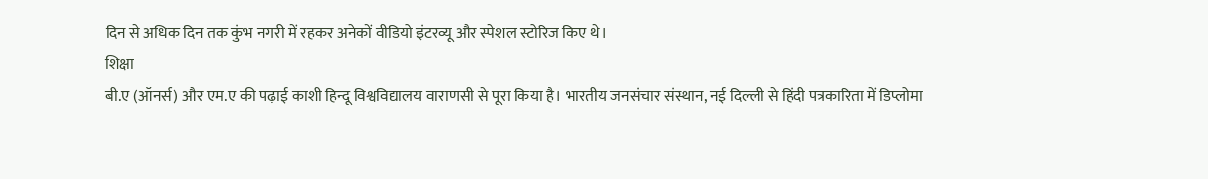दिन से अधिक दिन तक कुंभ नगरी में रहकर अनेकों वीडियो इंटरव्यू और स्पेशल स्टोरिज किए थे।
शिक्षा
बी.ए (ऑनर्स) और एम.ए की पढ़ाई काशी हिन्दू विश्वविद्यालय वाराणसी से पूरा किया है। भारतीय जनसंचार संस्थान, नई दिल्ली से हिंदी पत्रकारिता में डिप्लोमा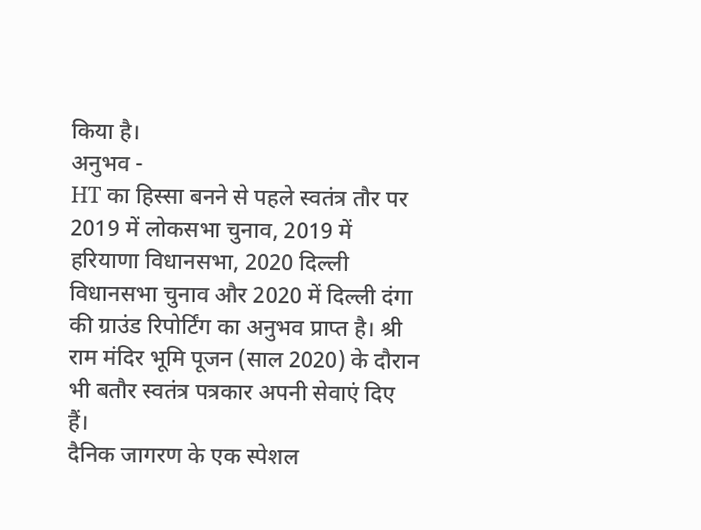किया है।
अनुभव -
HT का हिस्सा बनने से पहले स्वतंत्र तौर पर 2019 में लोकसभा चुनाव, 2019 में हरियाणा विधानसभा, 2020 दिल्ली विधानसभा चुनाव और 2020 में दिल्ली दंगा की ग्राउंड रिपोर्टिंग का अनुभव प्राप्त है। श्री राम मंदिर भूमि पूजन (साल 2020) के दौरान भी बतौर स्वतंत्र पत्रकार अपनी सेवाएं दिए हैं।
दैनिक जागरण के एक स्पेशल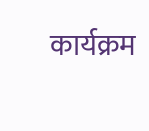कार्यक्रम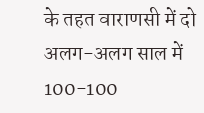के तहत वाराणसी में दो अलग-अलग साल में 100-100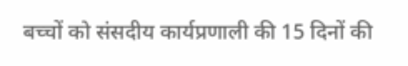बच्चों को संसदीय कार्यप्रणाली की 15 दिनों की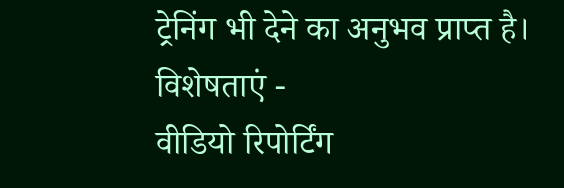ट्रेनिंग भी देने का अनुभव प्राप्त है।
विशेषताएं -
वीडियो रिपोर्टिंग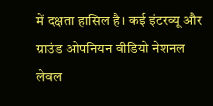में दक्षता हासिल है। कई इंटरव्यू और ग्राउंड ओपनियन वीडियो नेशनल लेवल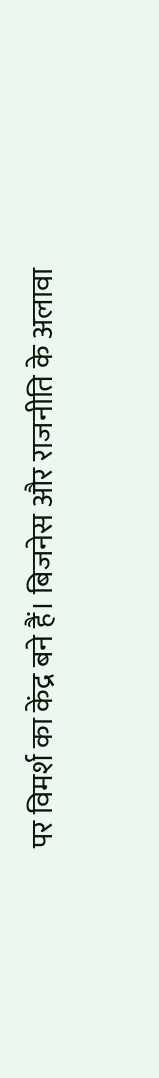पर विमर्श का केंद्र बने हैं। बिजनेस और राजनीति के अलावा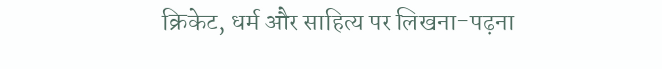क्रिकेट, धर्म और साहित्य पर लिखना-पढ़ना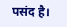पसंद है।